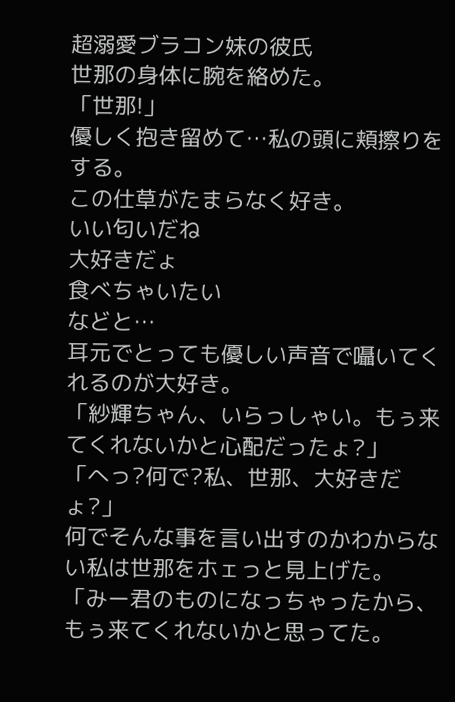超溺愛ブラコン妹の彼氏
世那の身体に腕を絡めた。
「世那!」
優しく抱き留めて…私の頭に頬擦りをする。
この仕草がたまらなく好き。
いい匂いだね
大好きだょ
食べちゃいたい
などと…
耳元でとっても優しい声音で囁いてくれるのが大好き。
「紗輝ちゃん、いらっしゃい。もぅ来てくれないかと心配だったょ?」
「へっ?何で?私、世那、大好きだょ?」
何でそんな事を言い出すのかわからない私は世那をホェっと見上げた。
「みー君のものになっちゃったから、もぅ来てくれないかと思ってた。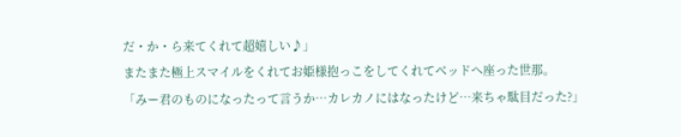だ・か・ら来てくれて超嬉しい♪」
またまた極上スマイルをくれてお姫様抱っこをしてくれてベッドへ座った世那。
「みー君のものになったって言うか…カレカノにはなったけど…来ちゃ駄目だった?」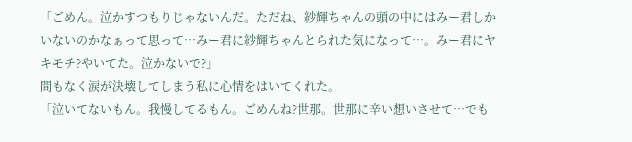「ごめん。泣かすつもりじゃないんだ。ただね、紗輝ちゃんの頭の中にはみー君しかいないのかなぁって思って…みー君に紗輝ちゃんとられた気になって…。みー君にヤキモチ?やいてた。泣かないで?」
間もなく涙が決壊してしまう私に心情をはいてくれた。
「泣いてないもん。我慢してるもん。ごめんね?世那。世那に辛い想いさせて…でも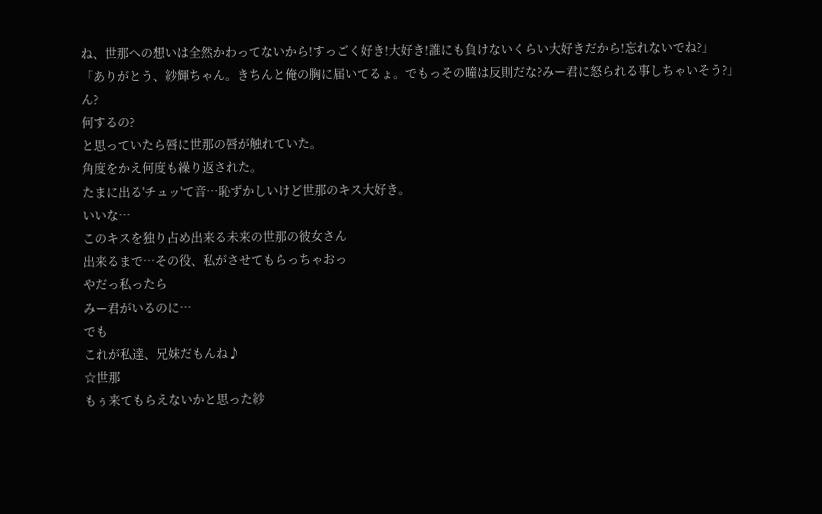ね、世那への想いは全然かわってないから!すっごく好き!大好き!誰にも負けないくらい大好きだから!忘れないでね?」
「ありがとう、紗輝ちゃん。きちんと俺の胸に届いてるょ。でもっその瞳は反則だな?みー君に怒られる事しちゃいそう?」
ん?
何するの?
と思っていたら唇に世那の唇が触れていた。
角度をかえ何度も繰り返された。
たまに出る'チュッ'て音…恥ずかしいけど世那のキス大好き。
いいな…
このキスを独り占め出来る未来の世那の彼女さん
出来るまで…その役、私がさせてもらっちゃおっ
やだっ私ったら
みー君がいるのに…
でも
これが私達、兄妹だもんね♪
☆世那
もぅ来てもらえないかと思った紗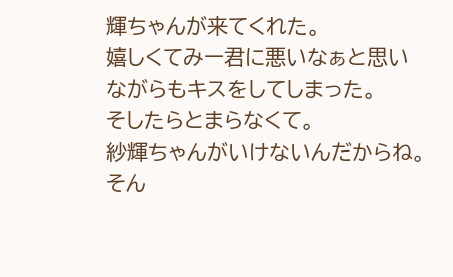輝ちゃんが来てくれた。
嬉しくてみー君に悪いなぁと思いながらもキスをしてしまった。
そしたらとまらなくて。
紗輝ちゃんがいけないんだからね。
そん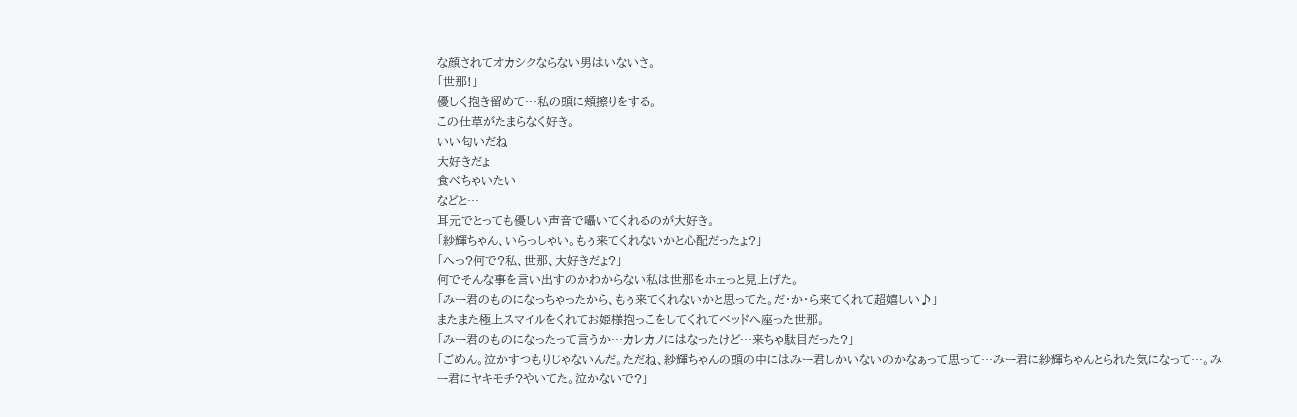な顔されてオカシクならない男はいないさ。
「世那!」
優しく抱き留めて…私の頭に頬擦りをする。
この仕草がたまらなく好き。
いい匂いだね
大好きだょ
食べちゃいたい
などと…
耳元でとっても優しい声音で囁いてくれるのが大好き。
「紗輝ちゃん、いらっしゃい。もぅ来てくれないかと心配だったょ?」
「へっ?何で?私、世那、大好きだょ?」
何でそんな事を言い出すのかわからない私は世那をホェっと見上げた。
「みー君のものになっちゃったから、もぅ来てくれないかと思ってた。だ・か・ら来てくれて超嬉しい♪」
またまた極上スマイルをくれてお姫様抱っこをしてくれてベッドへ座った世那。
「みー君のものになったって言うか…カレカノにはなったけど…来ちゃ駄目だった?」
「ごめん。泣かすつもりじゃないんだ。ただね、紗輝ちゃんの頭の中にはみー君しかいないのかなぁって思って…みー君に紗輝ちゃんとられた気になって…。みー君にヤキモチ?やいてた。泣かないで?」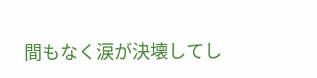間もなく涙が決壊してし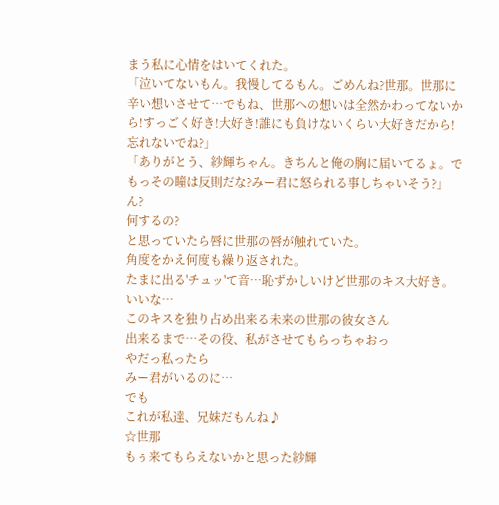まう私に心情をはいてくれた。
「泣いてないもん。我慢してるもん。ごめんね?世那。世那に辛い想いさせて…でもね、世那への想いは全然かわってないから!すっごく好き!大好き!誰にも負けないくらい大好きだから!忘れないでね?」
「ありがとう、紗輝ちゃん。きちんと俺の胸に届いてるょ。でもっその瞳は反則だな?みー君に怒られる事しちゃいそう?」
ん?
何するの?
と思っていたら唇に世那の唇が触れていた。
角度をかえ何度も繰り返された。
たまに出る'チュッ'て音…恥ずかしいけど世那のキス大好き。
いいな…
このキスを独り占め出来る未来の世那の彼女さん
出来るまで…その役、私がさせてもらっちゃおっ
やだっ私ったら
みー君がいるのに…
でも
これが私達、兄妹だもんね♪
☆世那
もぅ来てもらえないかと思った紗輝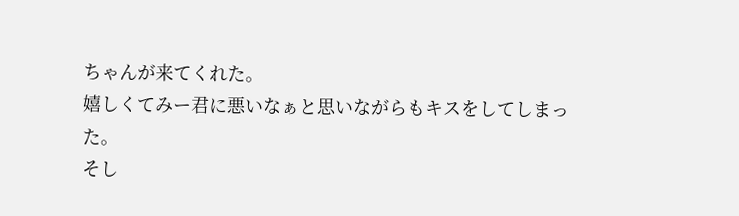ちゃんが来てくれた。
嬉しくてみー君に悪いなぁと思いながらもキスをしてしまった。
そし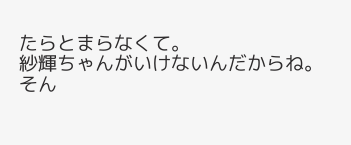たらとまらなくて。
紗輝ちゃんがいけないんだからね。
そん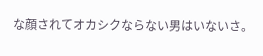な顔されてオカシクならない男はいないさ。